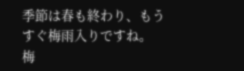季節は春も終わり、もうすぐ梅雨入りですね。
梅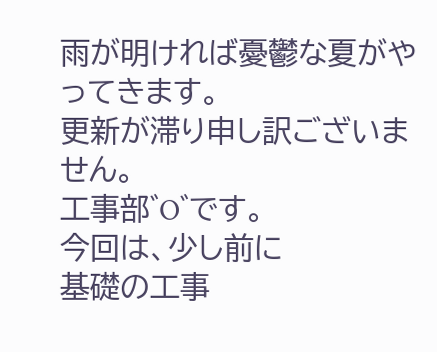雨が明ければ憂鬱な夏がやってきます。
更新が滞り申し訳ございません。
工事部゛O゛です。
今回は、少し前に
基礎の工事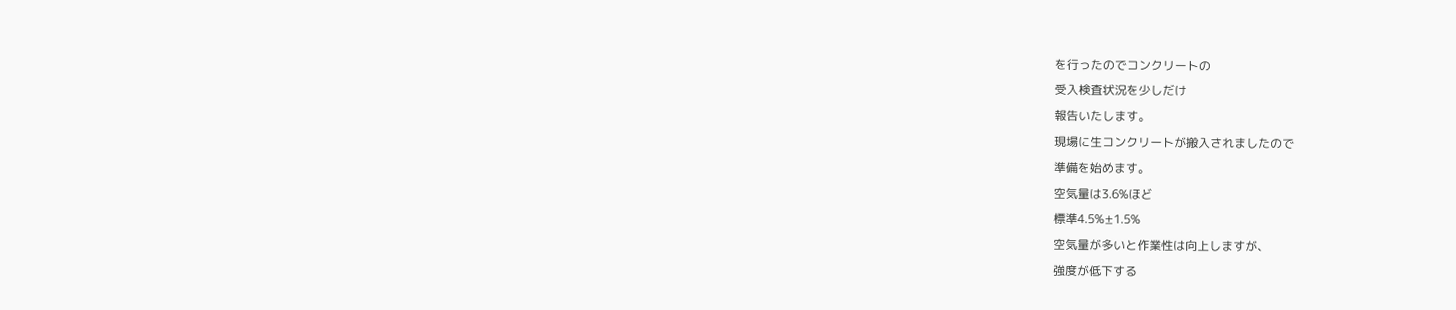を行ったのでコンクリートの
受入検査状況を少しだけ
報告いたします。
現場に生コンクリートが搬入されましたので
準備を始めます。
空気量は3.6%ほど
標準4.5%±1.5%
空気量が多いと作業性は向上しますが、
強度が低下する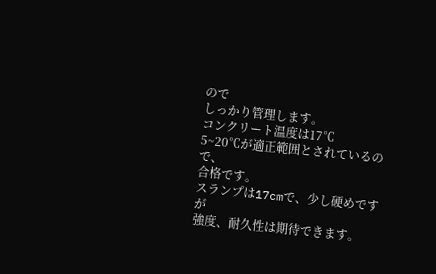ので
しっかり管理します。
コンクリート温度は17℃
5~20℃が適正範囲とされているので、
合格です。
スランプは17cmで、少し硬めですが
強度、耐久性は期待できます。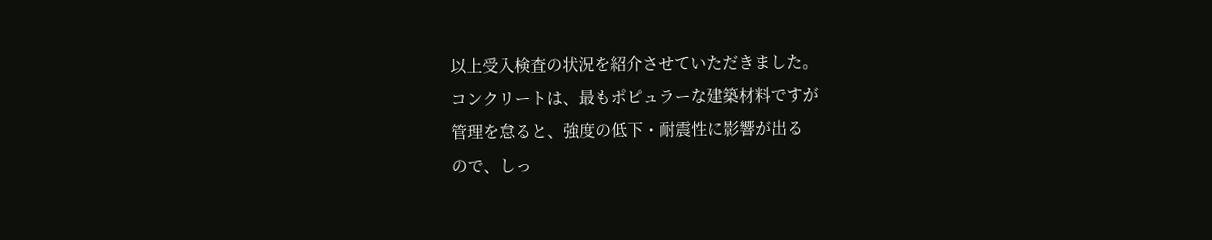以上受入検査の状況を紹介させていただきました。
コンクリートは、最もポピュラーな建築材料ですが
管理を怠ると、強度の低下・耐震性に影響が出る
ので、しっ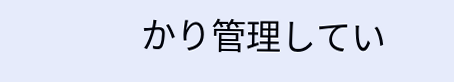かり管理してい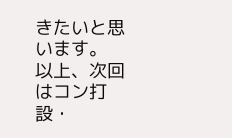きたいと思います。
以上、次回はコン打設・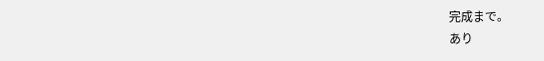完成まで。
あり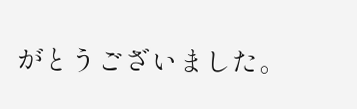がとうございました。